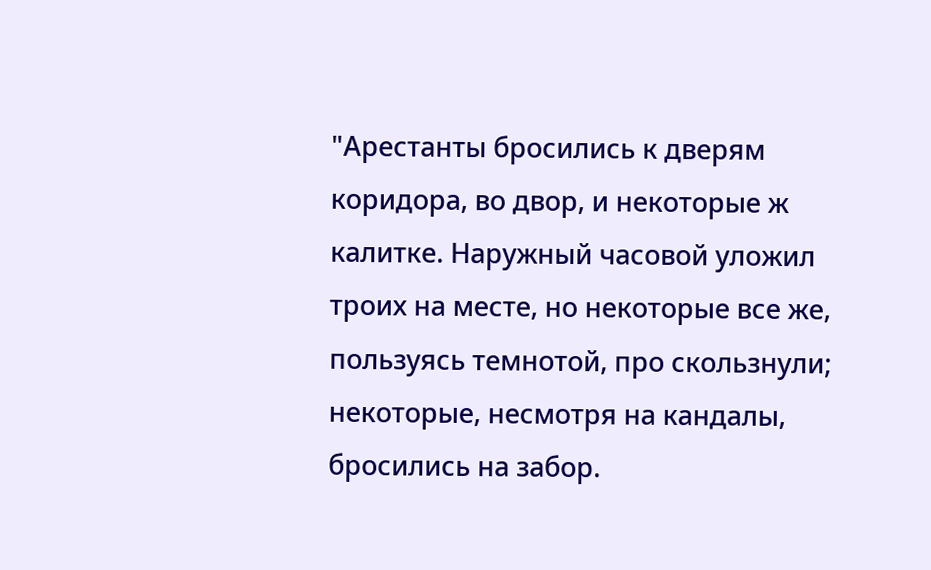"Арестанты бросились к дверям коридора, во двор, и некоторые ж калитке. Наружный часовой уложил троих на месте, но некоторые все же, пользуясь темнотой, про скользнули; некоторые, несмотря на кандалы, бросились на забор.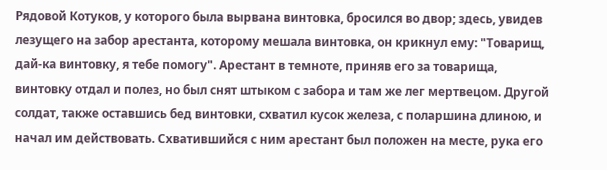Рядовой Котуков, у которого была вырвана винтовка, бросился во двор; здесь, увидев лезущего на забор арестанта, которому мешала винтовка, он крикнул ему: "Товарищ, дай-ка винтовку, я тебе помогу". Арестант в темноте, приняв его за товарища, винтовку отдал и полез, но был снят штыком с забора и там же лег мертвецом. Другой солдат, также оставшись бед винтовки, схватил кусок железа, с поларшина длиною, и начал им действовать. Схватившийся с ним арестант был положен на месте, рука его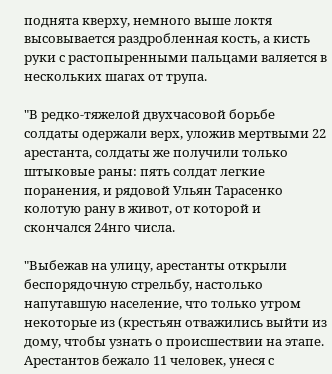поднята кверху, немного выше локтя высовывается раздробленная кость, а кисть руки с растопыренными пальцами валяется в нескольких шагах от трупа.

"В редко-тяжелой двухчасовой борьбе солдаты одержали верх, уложив мертвыми 22 арестанта, солдаты же получили только штыковые раны: пять солдат легкие поранения, и рядовой Ульян Тарасенко колотую рану в живот, от которой и скончался 24нго числа.

"Выбежав на улицу, арестанты открыли беспорядочную стрельбу, настолько напутавшую население, что только утром некоторые из (крестьян отважились выйти из дому, чтобы узнать о происшествии на этапе. Арестантов бежало 11 человек, унеся с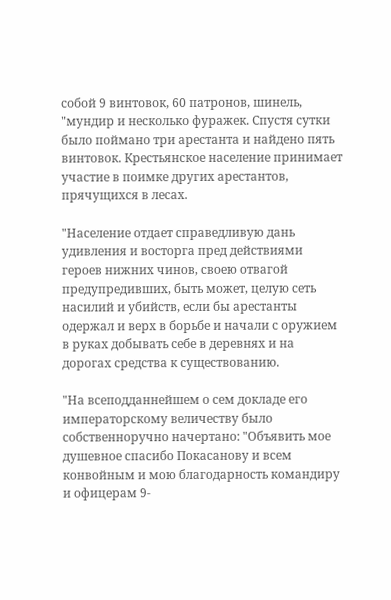собой 9 винтовок, 60 патронов, шинель, "мундир и несколько фуражек. Спустя сутки было поймано три арестанта и найдено пять винтовок. Крестьянское население принимает участие в поимке других арестантов, прячущихся в лесах.

"Население отдает справедливую дань удивления и восторга пред действиями героев нижних чинов, своею отвагой предупредивших, быть может, целую сеть насилий и убийств, если бы арестанты одержал и верх в борьбе и начали с оружием в руках добывать себе в деревнях и на дорогах средства к существованию.

"На всеподданнейшем о сем докладе его императорскому величеству было собственноручно начертано: "Объявить мое душевное спасибо Покасанову и всем конвойным и мою благодарность командиру и офицерам 9-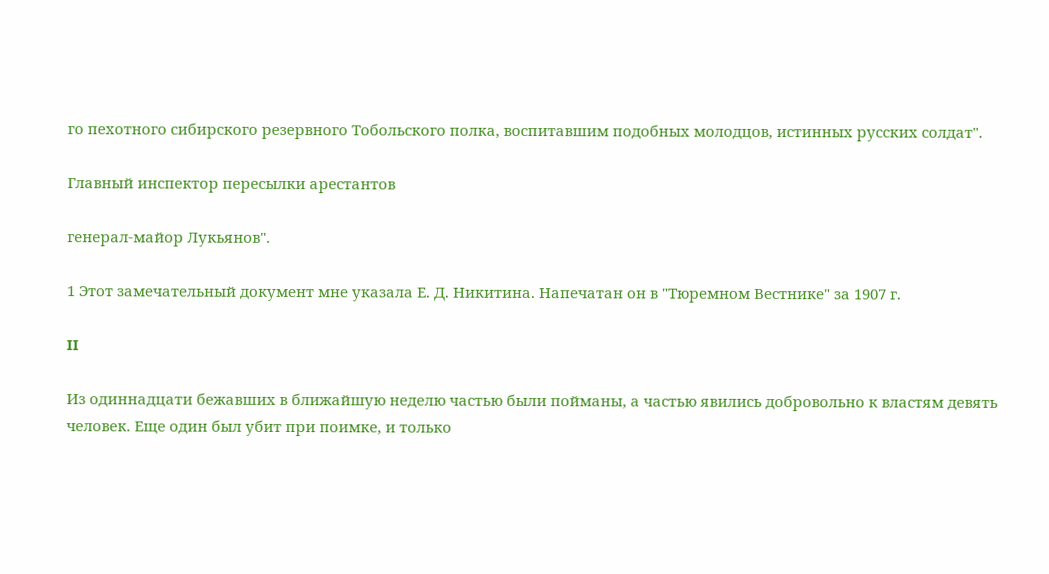го пехотного сибирского резервного Тобольского полка, воспитавшим подобных молодцов, истинных русских солдат".

Главный инспектор пересылки арестантов

генерал-майор Лукьянов".

1 Этот замечательный документ мне указала Е. Д. Никитина. Напечатан он в "Тюремном Вестнике" за 1907 г.

II

Из одиннадцати бежавших в ближайшую неделю частью были пойманы, а частью явились добровольно к властям девять человек. Еще один был убит при поимке, и только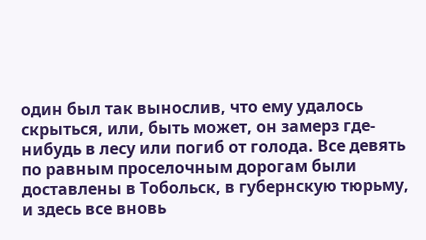один был так вынослив, что ему удалось скрыться, или, быть может, он замерз где-нибудь в лесу или погиб от голода. Все девять по равным проселочным дорогам были доставлены в Тобольск, в губернскую тюрьму, и здесь все вновь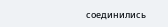соединились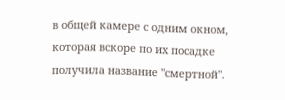в общей камере с одним окном, которая вскоре по их посадке получила название "смертной".